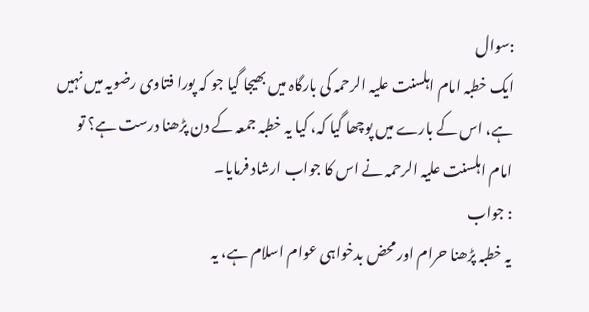:سوال
ایک خطبہ امام اہلسنت علیہ الرحمہ کی بارگاہ میں بھیجا گیا جو کہ پورا فتاوی رضویہ میں نہیں ہے، اس کے بارے میں پوچھا گیا کہ، کیا یہ خطبہ جمعہ کے دن پڑھنا درست ہے؟ تو امام اہلسنت علیہ الرحمہ نے اس کا جواب ارشاد فرمایا۔
: جواب
یہ خطبہ پڑھنا حرام اور محض بدخواہی عوام اسلام ہے، یہ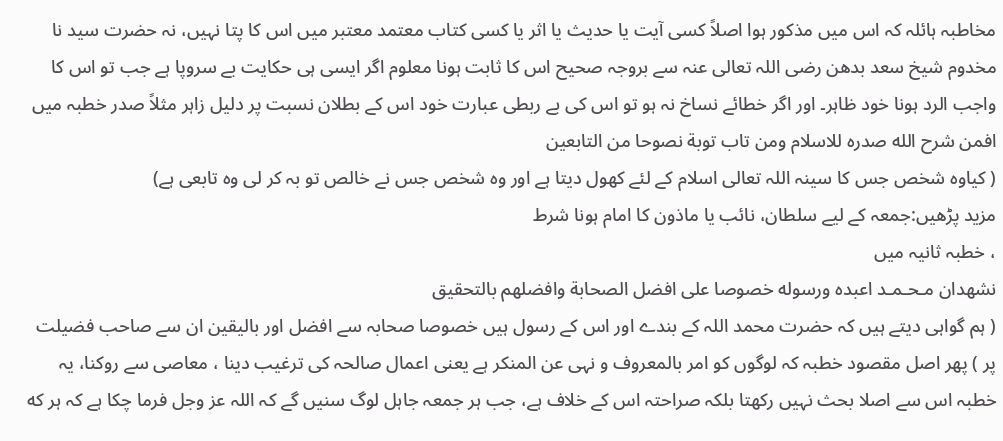مخاطبہ ہائلہ کہ اس میں مذکور ہوا اصلاً کسی آیت یا حدیث یا اثر یا کسی کتاب معتمد معتبر میں اس کا پتا نہیں، نہ حضرت سید نا مخدوم شیخ سعد بدھن رضی اللہ تعالی عنہ سے بروجہ صحیح اس کا ثابت ہونا معلوم اگر ایسی ہی حکایت بے سروپا ہے جب تو اس کا واجب الرد ہونا خود ظاہر۔ اور اگر خطائے نساخ نہ ہو تو اس کی بے ربطی عبارت خود اس کے بطلان نسبت پر دلیل زاہر مثلاً صدر خطبہ میں
افمن شرح الله صدره للاسلام ومن تاب توبة نصوحا من التابعين
( كياوہ شخص جس کا سینہ اللہ تعالی اسلام کے لئے کھول دیتا ہے اور وہ شخص جس نے خالص تو بہ کر لی وہ تابعی ہے)
مزید پڑھیں:جمعہ کے لیے سلطان، نائب یا ماذون کا امام ہونا شرط
، خطبہ ثانیہ میں
نشهدان مـحـمـد اعبده ورسوله خصوصا على افضل الصحابة وافضلهم بالتحقيق
( ہم گواہی دیتے ہیں کہ حضرت محمد اللہ کے بندے اور اس کے رسول ہیں خصوصا صحابہ سے افضل اور بالیقین ان سے صاحب فضیلت پر ) پھر اصل مقصود خطبہ کہ لوگوں کو امر بالمعروف و نہی عن المنکر ہے یعنی اعمال صالحہ کی ترغیب دینا ، معاصی سے روکنا، یہ خطبہ اس سے اصلا بحث نہیں رکھتا بلکہ صراحتہ اس کے خلاف ہے، جب ہر جمعہ جاہل لوگ سنیں گے کہ اللہ عز وجل فرما چکا ہے کہ ہر که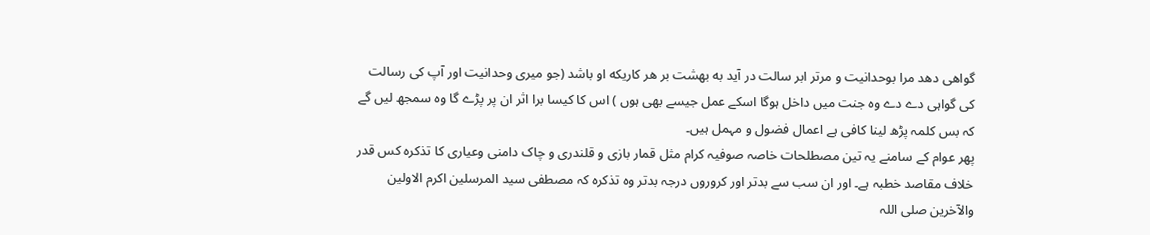گواهی دهد مرا بوحدانیت و مرتر ابر سالت در آید به بهشت بر هر کاریکه او باشد (جو میری وحدانیت اور آپ کی رسالت کی گواہی دے دے وہ جنت میں داخل ہوگا اسکے عمل جیسے بھی ہوں ) اس کا کیسا برا اثر ان پر پڑے گا وہ سمجھ لیں گے کہ بس کلمہ پڑھ لینا کافی ہے اعمال فضول و مہمل ہیں۔
پھر عوام کے سامنے یہ تین مصطلحات خاصہ صوفیہ کرام مثل قمار بازی و قلندری و چاک دامنی وعیاری کا تذکرہ کس قدر خلاف مقاصد خطبہ ہے۔ اور ان سب سے بدتر اور کروروں درجہ بدتر وہ تذکرہ کہ مصطفی سید المرسلین اکرم الاولین والآخرین صلی اللہ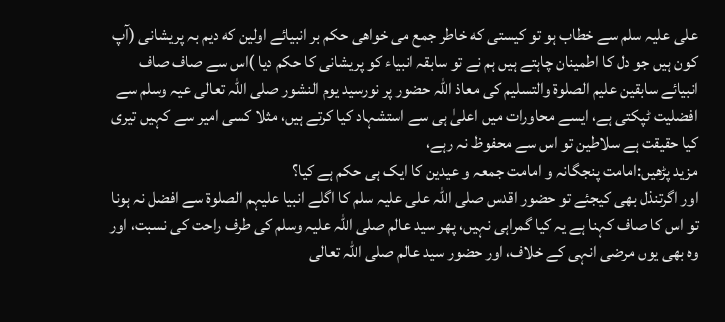علی علیہ سلم سے خطاب ہو تو کیستی که خاطر جمع می خواهی حکم بر انبیائے اولین که دیم بہ پریشانی (آپ کون ہیں جو دل کا اطمینان چاہتے ہیں ہم نے تو سابقہ انبیاء کو پریشانی کا حکم دیا )اس سے صاف صاف انبیائے سابقین علیم الصلوۃ والتسلیم کی معاذ اللہ حضور پر نورسید یوم النشور صلی اللہ تعالی عیہ وسلم سے افضلیت ٹپکتی ہے، ایسے محاورات میں اعلیٰ ہی سے استشہاد کیا کرتے ہیں، مثلا کسی امیر سے کہیں تیری کیا حقیقت ہے سلاطین تو اس سے محفوظ نہ رہے،
مزید پڑھیں:امامت پنجگانہ و امامت جمعہ و عیدین کا ایک ہی حکم ہے کیا؟
اور اگرتنذل بھی کیجئے تو حضور اقدس صلی اللہ علی علیہ سلم کا اگلے انبیا علیہم الصلوۃ سے افضل نہ ہونا تو اس کا صاف کہنا ہے یہ کیا گمراہی نہیں، پھر سید عالم صلی اللہ علیہ وسلم کی طرف راحت کی نسبت، اور وہ بھی یوں مرضی انہی کے خلاف، اور حضور سید عالم صلی اللہ تعالی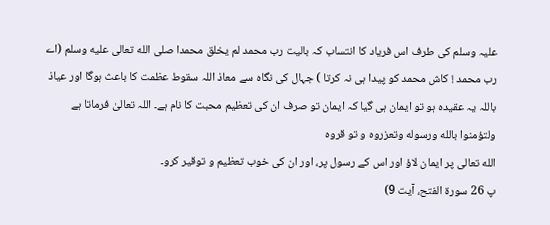علیہ وسلم کی طرف اس فریاد کا انتساب کہ بالیت رب محمد لم يخلق محمدا صلى الله تعالى عليه وسلم (اے رب محمد ! کاش محمد کو پیدا ہی نہ کرتا ) جہال کی نگاہ سے معاذ اللہ سقوط عظمت کا باعث ہوگا اور عیاذ باللہ یہ عقیدہ ہو تو ایمان ہی گیا کہ ایمان تو صرف ان کی تعظیم محبت کا نام ہے۔ اللہ تعالیٰ فرماتا ہے
ولتؤمنوا بالله ورسوله وتعزروه و تو قروه
الله تعالی پر ایمان لاؤ اور اس کے رسول پر، اور ان کی خوب تعظیم و توقیر کرو۔
پ 26 سورة الفتح، آیت 9)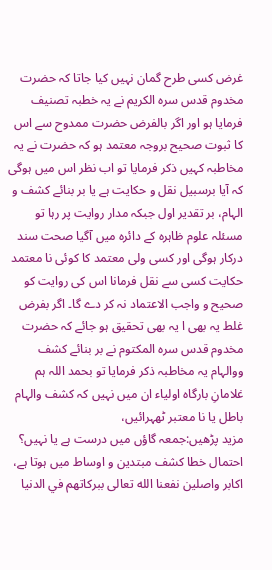غرض کسی طرح گمان نہیں کیا جاتا کہ حضرت مخدوم قدس سرہ الکریم نے یہ خطبہ تصنیف فرمایا ہو اور اگر بالفرض حضرت ممدوح سے اس کا ثبوت صحیح بروجہ معتمد ہو کہ حضرت نے یہ مخاطبہ کہیں ذکر فرمایا تو اب نظر اس میں ہوگی کہ آیا برسبیل نقل و حکایت ہے یا بر بنائے کشف و الہام، بر تقدیر اول جبکہ مدار روایت پر رہا تو مسئلہ علوم ظاہرہ کے دائرہ میں آگیا صحت سند درکار ہوگی اور کسی ولی معتمد کا کوئی نا معتمد حکایت کسی سے نقل فرمانا اس کی روایت کو صحیح و واجب الاعتماد نہ کر دے گا۔ اگر بفرض غلط یہ بھی ا یہ بھی تحقیق ہو جائے کہ حضرت مخدوم قدس سرہ المکتوم نے بر بنائے کشف ووالہام یہ مخاطبہ ذکر فرمایا تو بحمد اللہ ہم غلامانِ بارگاہ اولیاء ان میں نہیں کہ کشف والہام باطل یا نا معتبر ٹھہرائیں،
مزید پڑھیں:جمعہ گاؤں میں درست ہے یا نہیں؟
احتمال خطا کشف مبتدین و اوساط میں ہوتا ہے، اکابر واصلين نفعنا الله تعالى ببركاتهم في الدنيا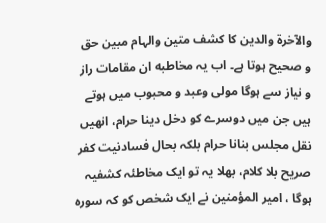والآخرة والدین کا کشف متین والہام مبین حق و صحیح ہوتا ہے۔ اب یہ مخاطبه ان مقامات راز و نیاز سے ہوگا مولی وعبد و محبوب میں ہوتے ہیں جن میں دوسرے کو دخل دینا حرام، انھیں نقل مجلس بنانا حرام بلکہ بحال فسادنیت کفر صریح بلا کلام، بھلا یہ تو ایک مخاطئہ کشفیہ ہوگا ، امیر المؤمنین نے ایک شخص کو کہ سورہ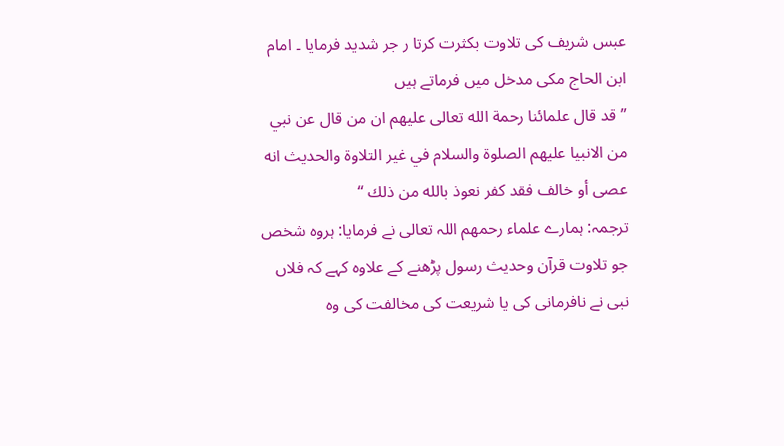عبس شریف کی تلاوت بکثرت کرتا ر جر شدید فرمایا ۔ امام ابن الحاج مکی مدخل میں فرماتے ہیں
” قد قال علمائنا رحمة الله تعالى عليهم ان من قال عن نبي من الانبيا عليهم الصلوة والسلام في غير التلاوة والحديث انه عصى أو خالف فقد كفر نعوذ بالله من ذلك “
ترجمہ: ہمارے علماء رحمهم اللہ تعالی نے فرمایا: ہروہ شخص جو تلاوت قرآن وحدیث رسول پڑھنے کے علاوہ کہے کہ فلاں نبی نے نافرمانی کی یا شریعت کی مخالفت کی وہ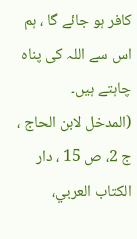کافر ہو جائے گا ، ہم اس سے اللہ کی پناہ چاہتے ہیں۔
(المدخل لابن الحاج ، ج 2، ص 15 ، دار الكتاب العربي،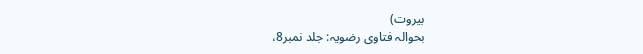بيروت)
بحوالہ فتاوی رضویہ: جلد نمبر8،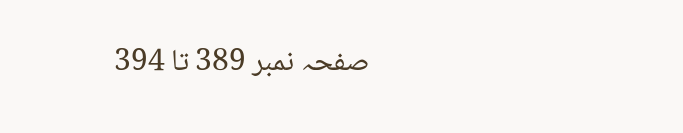صفحہ نمبر 389 تا 394